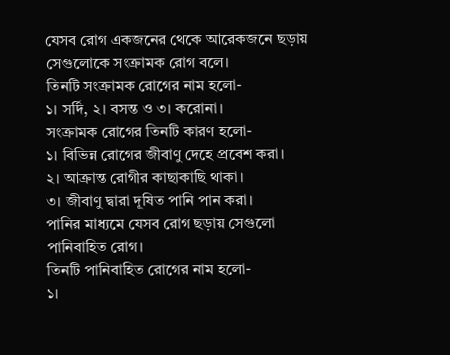যেসব রোগ একজনের থেকে আরেকজনে ছড়ায় সেগুলোকে সংক্রামক রোগ বলে।
তিনটি সংক্রামক রোগের নাম হলো-
১। সর্দি, ২। বসন্ত ও ৩। করোনা।
সংক্রামক রোগের তিনটি কারণ হলো-
১। বিভিন্ন রোগের জীবাণু দেহে প্রবেশ করা।
২। আক্রান্ত রোগীর কাছাকাছি থাকা।
৩। জীবাণু দ্বারা দূষিত পানি পান করা।
পানির মাধ্যমে যেসব রোগ ছড়ায় সেগুলো পানিবাহিত রোগ।
তিনটি পানিবাহিত রোগের নাম হলো-
১।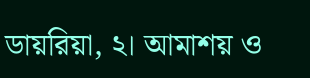ডায়রিয়া, ২। আমাশয় ও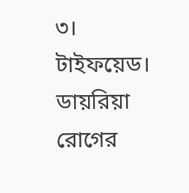৩। টাইফয়েড।
ডায়রিয়া রোগের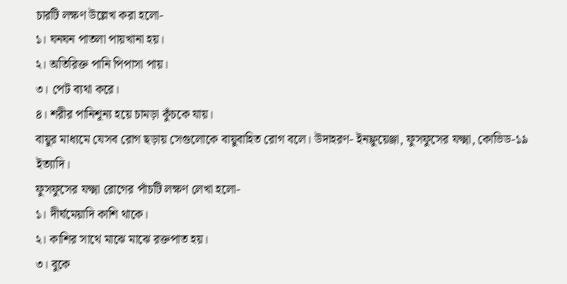চারটি লক্ষণ উল্লেখ করা হলো-
১। ঘনঘন পাতলা পায়খানা হয়।
২। অতিরিক্ত পানি পিপাসা পায়।
৩। পেট ব্যথা করে।
৪। শরীর পানিশূন্য হয়ে চামড়া কুঁচকে যায়।
বায়ুর মাধ্যমে যেসব রোগ ছড়ায় সেগুলোকে বায়ুবাহিত রোগ বলে। উদাহরণ- ইনফ্লুয়েঞ্জা, ফুসফুসের যক্ষ্মা, কোভিড-১৯ ইত্যাদি।
ফুসফুসের যক্ষ্মা রোগের পাঁচটি লক্ষণ লেখা হলো-
১। দীর্ঘমেয়াদি কাশি থাকে।
২। কাশির সাথে মাঝে মাঝে রক্তপাত হয়।
৩। বুকে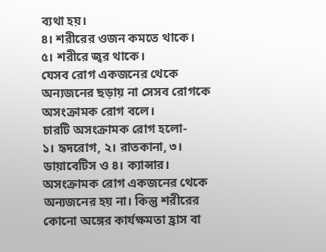ব্যথা হয়।
৪। শরীরের ওজন কমতে থাকে।
৫। শরীরে জ্বর থাকে।
যেসব রোগ একজনের থেকে অন্যজনের ছড়ায় না সেসব রোগকে অসংক্রামক রোগ বলে।
চারটি অসংক্রামক রোগ হলো-
১। হৃদরোগ, ২। রাতকানা, ৩। ডায়াবেটিস ও ৪। ক্যান্সার।
অসংক্রামক রোগ একজনের থেকে অন্যজনের হয় না। কিন্তু শরীরের কোনো অঙ্গের কার্যক্ষমতা হ্রাস বা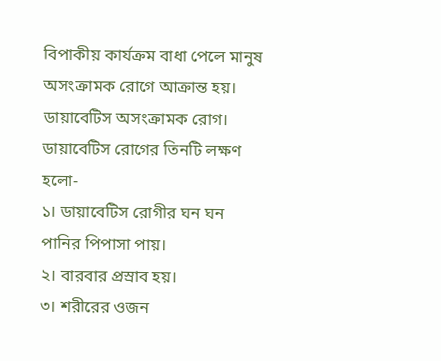বিপাকীয় কার্যক্রম বাধা পেলে মানুষ অসংক্রামক রোগে আক্রান্ত হয়।
ডায়াবেটিস অসংক্রামক রোগ।
ডায়াবেটিস রোগের তিনটি লক্ষণ হলো-
১। ডায়াবেটিস রোগীর ঘন ঘন পানির পিপাসা পায়।
২। বারবার প্রস্রাব হয়।
৩। শরীরের ওজন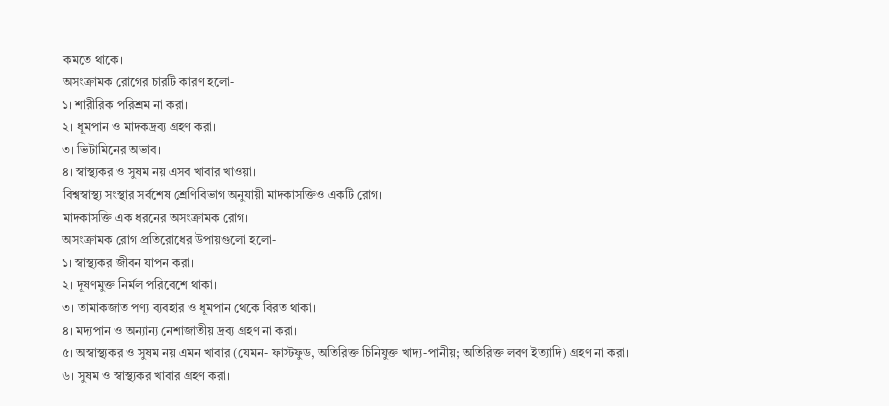কমতে থাকে।
অসংক্রামক রোগের চারটি কারণ হলো-
১। শারীরিক পরিশ্রম না করা।
২। ধূমপান ও মাদকদ্রব্য গ্রহণ করা।
৩। ভিটামিনের অভাব।
৪। স্বাস্থ্যকর ও সুষম নয় এসব খাবার খাওয়া।
বিশ্বস্বাস্থ্য সংস্থার সর্বশেষ শ্রেণিবিভাগ অনুযায়ী মাদকাসক্তিও একটি রোগ।
মাদকাসক্তি এক ধরনের অসংক্রামক রোগ।
অসংক্রামক রোগ প্রতিরোধের উপায়গুলো হলো-
১। স্বাস্থ্যকর জীবন যাপন করা।
২। দূষণমুক্ত নির্মল পরিবেশে থাকা।
৩। তামাকজাত পণ্য ব্যবহার ও ধূমপান থেকে বিরত থাকা।
৪। মদ্যপান ও অন্যান্য নেশাজাতীয় দ্রব্য গ্রহণ না করা।
৫। অস্বাস্থ্যকর ও সুষম নয় এমন খাবার (যেমন- ফাস্টফুড, অতিরিক্ত চিনিযুক্ত খাদ্য-পানীয়; অতিরিক্ত লবণ ইত্যাদি) গ্রহণ না করা।
৬। সুষম ও স্বাস্থ্যকর খাবার গ্রহণ করা।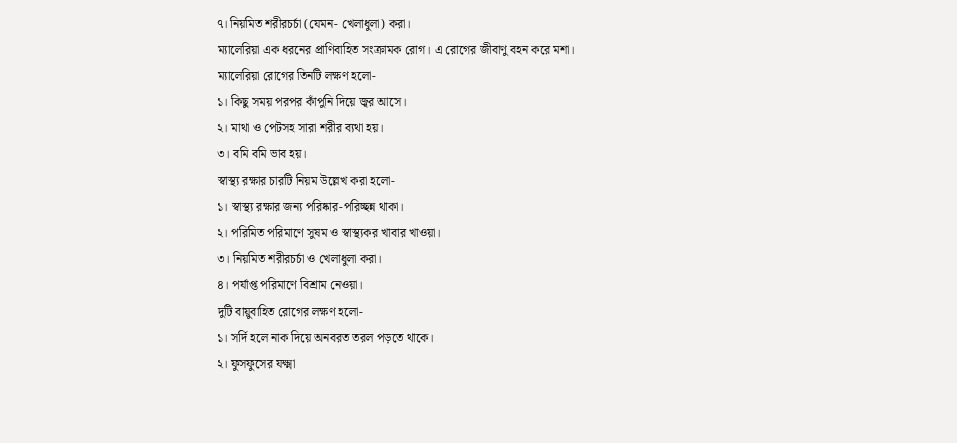৭। নিয়মিত শরীরচর্চা (যেমন- খেলাধুলা) করা।
ম্যালেরিয়া এক ধরনের প্রাণিবাহিত সংক্রামক রোগ। এ রোগের জীবাণু বহন করে মশা।
ম্যালেরিয়া রোগের তিনটি লক্ষণ হলো-
১। কিছু সময় পরপর কাঁপুনি দিয়ে জ্বর আসে।
২। মাথা ও পেটসহ সারা শরীর ব্যথা হয়।
৩। বমি বমি ভাব হয়।
স্বাস্থ্য রক্ষার চারটি নিয়ম উল্লেখ করা হলো-
১। স্বাস্থ্য রক্ষার জন্য পরিষ্কার-পরিচ্ছন্ন থাকা।
২। পরিমিত পরিমাণে সুষম ও স্বাস্থ্যকর খাবার খাওয়া।
৩। নিয়মিত শরীরচর্চা ও খেলাধুলা করা।
৪। পর্যাপ্ত পরিমাণে বিশ্রাম নেওয়া।
দুটি বায়ুবাহিত রোগের লক্ষণ হলো-
১। সর্দি হলে নাক দিয়ে অনবরত তরল পড়তে থাকে।
২। ফুসফুসের যক্ষ্মা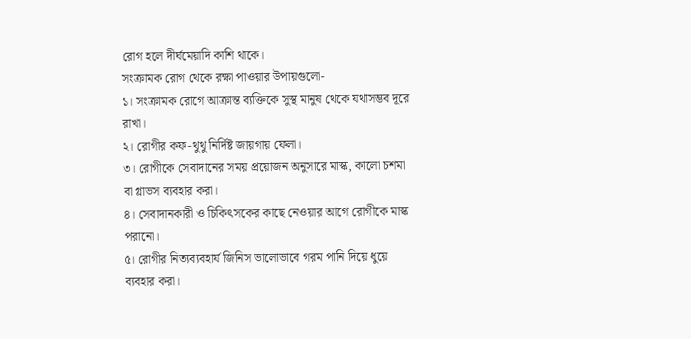রোগ হলে দীর্ঘমেয়াদি কাশি থাকে।
সংক্রামক রোগ থেকে রক্ষা পাওয়ার উপায়গুলো-
১। সংক্রামক রোগে আক্রান্ত ব্যক্তিকে সুস্থ মানুষ থেকে যথাসম্ভব দূরে রাখা।
২। রোগীর কফ-থুথু নির্দিষ্ট জায়গায় ফেলা।
৩। রোগীকে সেবাদানের সময় প্রয়োজন অনুসারে মাস্ক, কালো চশমা বা গ্লাভস ব্যবহার করা।
৪। সেবাদানকারী ও চিকিৎসকের কাছে নেওয়ার আগে রোগীকে মাস্ক পরানো।
৫। রোগীর নিত্যব্যবহার্য জিনিস ভালোভাবে গরম পানি দিয়ে ধুয়ে ব্যবহার করা।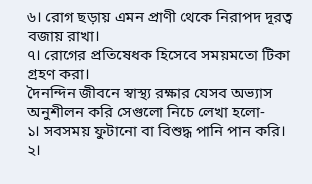৬। রোগ ছড়ায় এমন প্রাণী থেকে নিরাপদ দূরত্ব বজায় রাখা।
৭। রোগের প্রতিষেধক হিসেবে সময়মতো টিকা গ্রহণ করা।
দৈনন্দিন জীবনে স্বাস্থ্য রক্ষার যেসব অভ্যাস অনুশীলন করি সেগুলো নিচে লেখা হলো-
১। সবসময় ফুটানো বা বিশুদ্ধ পানি পান করি।
২।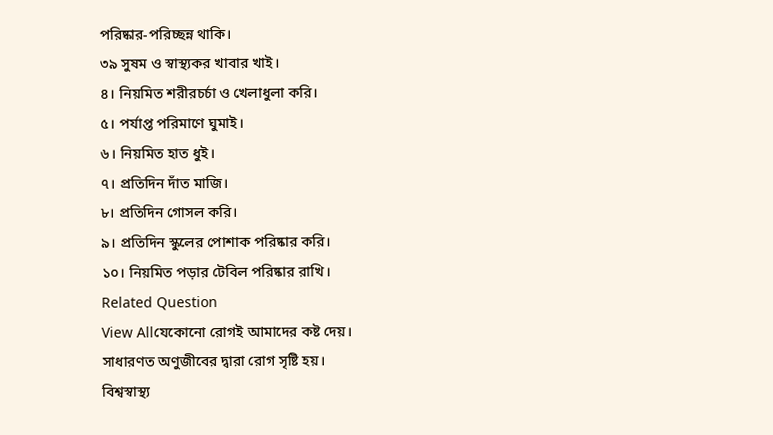পরিষ্কার-পরিচ্ছন্ন থাকি।
৩৯ সুষম ও স্বাস্থ্যকর খাবার খাই।
৪। নিয়মিত শরীরচর্চা ও খেলাধুলা করি।
৫। পর্যাপ্ত পরিমাণে ঘুমাই।
৬। নিয়মিত হাত ধুই।
৭। প্রতিদিন দাঁত মাজি।
৮। প্রতিদিন গোসল করি।
৯। প্রতিদিন স্কুলের পোশাক পরিষ্কার করি।
১০। নিয়মিত পড়ার টেবিল পরিষ্কার রাখি।
Related Question
View Allযেকোনো রোগই আমাদের কষ্ট দেয়।
সাধারণত অণুজীবের দ্বারা রোগ সৃষ্টি হয়।
বিশ্বস্বাস্থ্য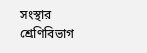সংস্থার শ্রেণিবিভাগ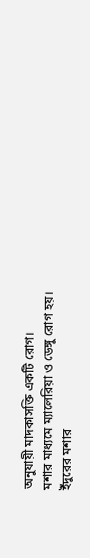অনুযায়ী মাদকাসক্তি একটি রোগ।
মশার মাধ্যমে ম্যালেরিয়া ও ডেঙ্গু রোগ হয়।
ইঁদুরের মশার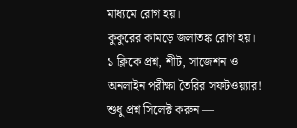মাধ্যমে রোগ হয়।
কুকুরের কামড়ে জলাতঙ্ক রোগ হয়।
১ ক্লিকে প্রশ্ন, শীট, সাজেশন ও
অনলাইন পরীক্ষা তৈরির সফটওয়্যার!
শুধু প্রশ্ন সিলেক্ট করুন —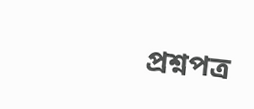প্রশ্নপত্র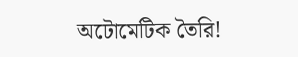অটোমেটিক তৈরি!